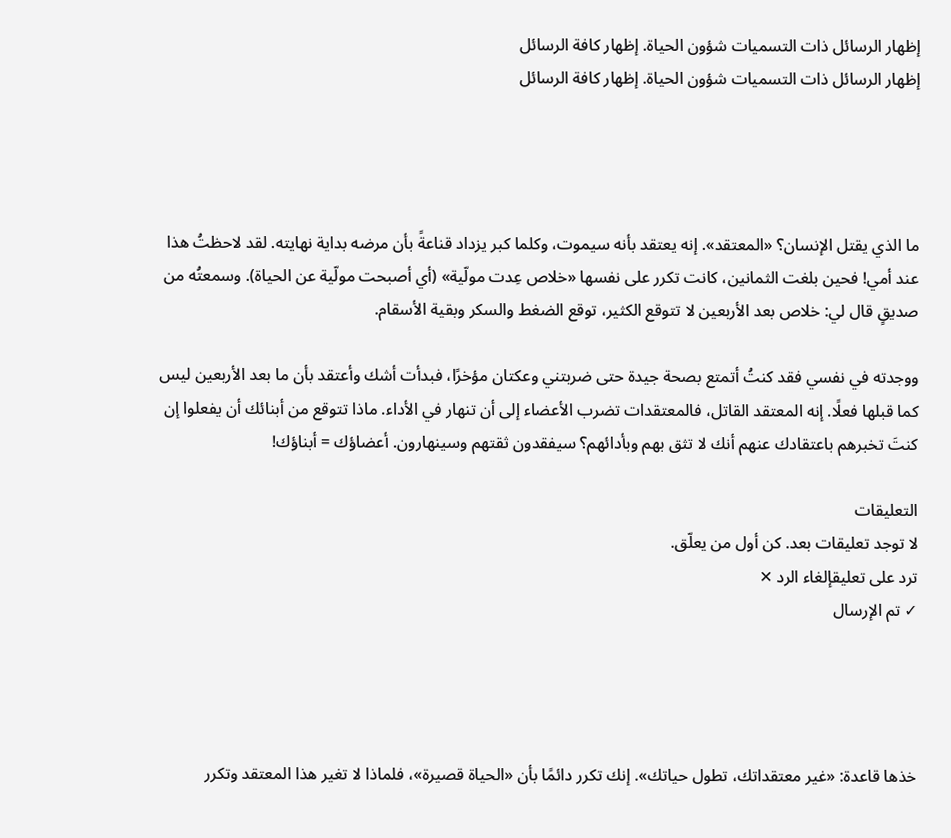إظهار الرسائل ذات التسميات شؤون الحياة. إظهار كافة الرسائل
إظهار الرسائل ذات التسميات شؤون الحياة. إظهار كافة الرسائل




ما الذي يقتل الإنسان؟ «المعتقد». إنه يعتقد بأنه سيموت، وكلما كبر يزداد قناعةً بأن مرضه بداية نهايته. لقد لاحظتُ هذا عند أمي! فحين بلغت الثمانين، كانت تكرر على نفسها «خلاص عِدت مولّية» (أي أصبحت مولّية عن الحياة). وسمعتُه من صديقٍ قال لي: خلاص بعد الأربعين لا تتوقع الكثير، توقع الضغط والسكر وبقية الأسقام.

ووجدته في نفسي فقد كنتُ أتمتع بصحة جيدة حتى ضربتني وعكتان مؤخرًا، فبدأت أشك وأعتقد بأن ما بعد الأربعين ليس كما قبلها فعلًا. إنه المعتقد القاتل، فالمعتقدات تضرب الأعضاء إلى أن تنهار في الأداء. ماذا تتوقع من أبنائك أن يفعلوا إن كنتَ تخبرهم باعتقادك عنهم أنك لا تثق بهم وبأدائهم؟ سيفقدون ثقتهم وسينهارون. أعضاؤك = أبناؤك!

التعليقات
لا توجد تعليقات بعد. كن أول من يعلّق.
ترد على تعليقإلغاء الرد ✕
✓ تم الإرسال




خذها قاعدة: «غير معتقداتك، تطول حياتك». إنك تكرر دائمًا بأن «الحياة قصيرة»، فلماذا لا تغير هذا المعتقد وتكرر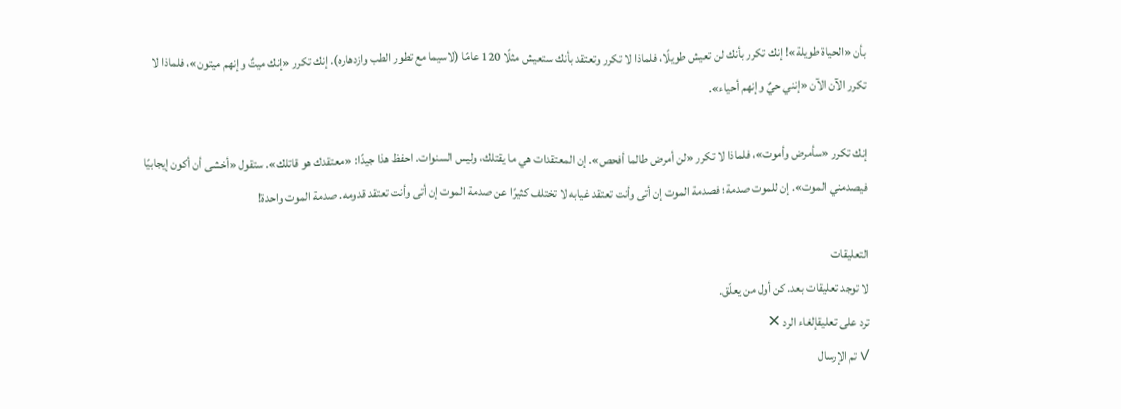بأن «الحياة طويلة»! إنك تكرر بأنك لن تعيش طويلًا، فلماذا لا تكرر وتعتقد بأنك ستعيش مثلًا 120 عامًا (لاسيما مع تطور الطب وازدهاره). إنك تكرر «إنك ميتٌ وإنهم ميتون»، فلماذا لا تكرر الآن الآن «إنني حيٌ وإنهم أحياء».

إنك تكرر «سأمرض وأموت»، فلماذا لا تكرر «لن أمرض طالما أفحص». إن المعتقدات هي ما يقتلك، وليس السنوات. احفظ هذا جيدًا: «معتقدك هو قاتلك». ستقول «أخشى أن أكون إيجابيًا فيصدمني الموت». إن للموت صدمة؛ فصدمة الموت إن أتى وأنت تعتقد غيابه لا تختلف كثيرًا عن صدمة الموت إن أتى وأنت تعتقد قدومه. صدمة الموت واحدة!

التعليقات
لا توجد تعليقات بعد. كن أول من يعلّق.
ترد على تعليقإلغاء الرد ✕
✓ تم الإرسال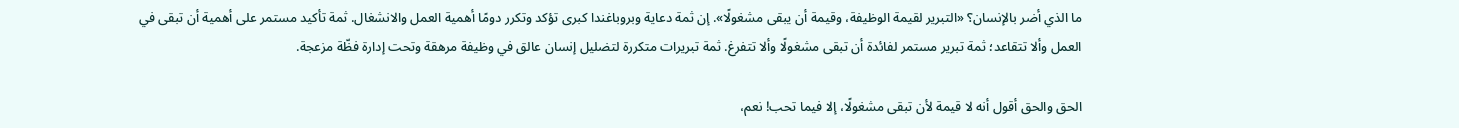ما الذي أضر بالإنسان؟ «التبرير لقيمة الوظيفة، وقيمة أن يبقى مشغولًا». إن ثمة دعاية وبروباغندا كبرى تؤكد وتكرر دومًا أهمية العمل والانشغال. ثمة تأكيد مستمر على أهمية أن تبقى في العمل وألا تتقاعد؛ ثمة تبرير مستمر لفائدة أن تبقى مشغولًا وألا تتفرغ. ثمة تبريرات متكررة لتضليل إنسان عالق في وظيفة مرهقة وتحت إدارة فظّة مزعجة.

الحق والحق أقول أنه لا قيمة لأن تبقى مشغولًا، إلا فيما تحب! نعم،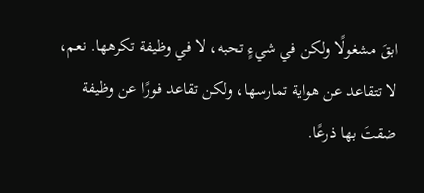ابقَ مشغولًا ولكن في شيءٍ تحبه، لا في وظيفة تكرهها. نعم، لا تتقاعد عن هواية تمارسها، ولكن تقاعد فورًا عن وظيفة ضقتَ بها ذرعًا.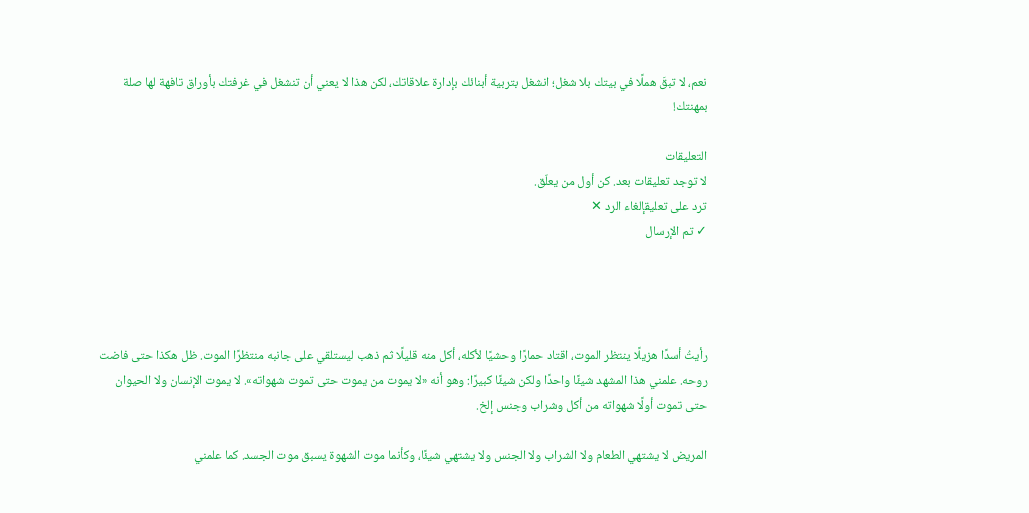نعم، لا تبقَ هملًا في بيتك بلا شغل؛ انشغل بتربية أبنائك بإدارة علاقاتك، لكن هذا لا يعني أن تنشغل في غرفتك بأوراق تافهة لها صلة بمهنتك!

التعليقات
لا توجد تعليقات بعد. كن أول من يعلّق.
ترد على تعليقإلغاء الرد ✕
✓ تم الإرسال




رأيتُ أسدًا هزيلًا ينتظر الموت، اقتاد حمارًا وحشيًا لأكله، أكل منه قليلًا ثم ذهب ليستلقي على جانبه منتظرًا الموت. ظل هكذا حتى فاضت روحه. علمني هذا المشهد شيئًا واحدًا ولكن شيئًا كبيرًا: وهو أنه «لا يموت من يموت حتى تموت شهواته». لا يموت الإنسان ولا الحيوان حتى تموت أولًا شهواته من أكل وشراب وجنس إلخ.

المريض لا يشتهي الطعام ولا الشراب ولا الجنس ولا يشتهي شيئًا، وكأنما موت الشهوة يسبق موت الجسد. كما علمني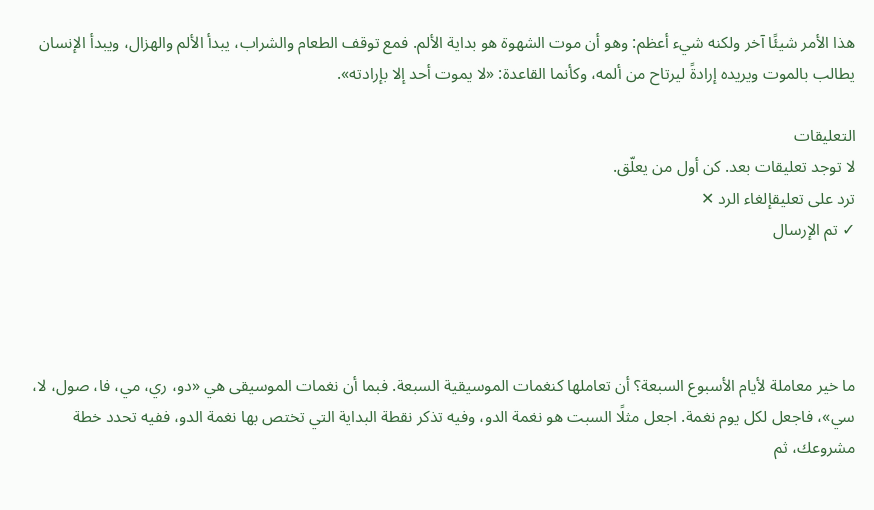هذا الأمر شيئًا آخر ولكنه شيء أعظم: وهو أن موت الشهوة هو بداية الألم. فمع توقف الطعام والشراب، يبدأ الألم والهزال، ويبدأ الإنسان يطالب بالموت ويريده إرادةً ليرتاح من ألمه، وكأنما القاعدة: «لا يموت أحد إلا بإرادته».

التعليقات
لا توجد تعليقات بعد. كن أول من يعلّق.
ترد على تعليقإلغاء الرد ✕
✓ تم الإرسال




ما خير معاملة لأيام الأسبوع السبعة؟ أن تعاملها كنغمات الموسيقية السبعة. فبما أن نغمات الموسيقى هي «دو، ري، مي، فا، صول، لا، سي»، فاجعل لكل يوم نغمة. اجعل مثلًا السبت هو نغمة الدو، وفيه تذكر نقطة البداية التي تختص بها نغمة الدو، ففيه تحدد خطة مشروعك، ثم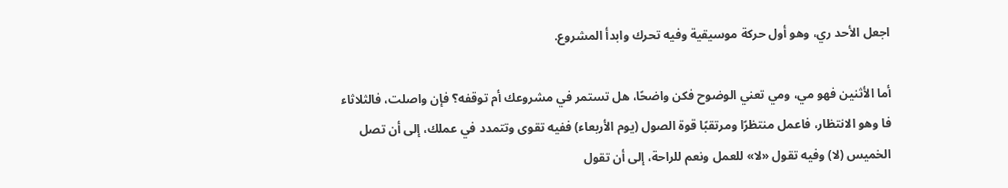اجعل الأحد ري، وهو أول حركة موسيقية وفيه تحرك وابدأ المشروع.

أما الأثنين فهو مي، ومي تعني الوضوح فكن واضحًا، هل تستمر في مشروعك أم توقفه؟ فإن واصلت، فالثلاثاء فا وهو الانتظار، فاعمل منتظرًا ومرتقبًا قوة الصول (يوم الأربعاء) ففيه تقوى وتتمدد في عملك، إلى أن تصل الخميس (لا) وفيه تقول «لا» للعمل ونعم للراحة، إلى أن تقول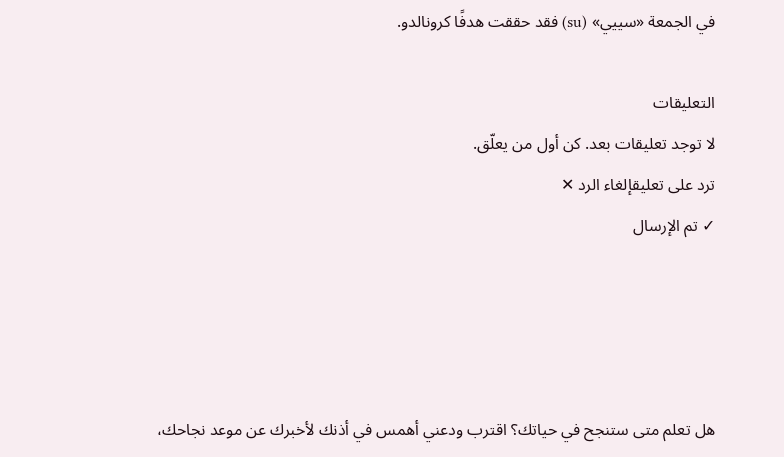في الجمعة «سييي» (su) فقد حققت هدفًا كرونالدو.

التعليقات
لا توجد تعليقات بعد. كن أول من يعلّق.
ترد على تعليقإلغاء الرد ✕
✓ تم الإرسال




هل تعلم متى ستنجح في حياتك؟ اقترب ودعني أهمس في أذنك لأخبرك عن موعد نجاحك،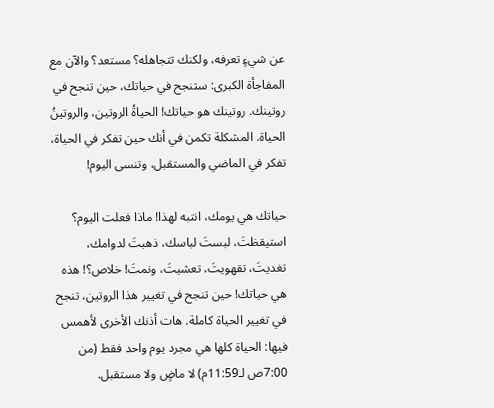عن شيءٍ تعرفه، ولكنك تتجاهله؟ مستعد؟ والآن مع المفاجأة الكبرى: ستنجح في حياتك، حين تنجح في روتينك. روتينك هو حياتك! الحياةُ الروتين، والروتينُ الحياة. المشكلة تكمن في أنك حين تفكر في الحياة، تفكر في الماضي والمستقبل، وتنسى اليوم!

حياتك هي يومك، انتبه لهذا! ماذا فعلت اليوم؟ استيقظتَ، لبستَ لباسك، ذهبتَ لدوامك، تغديتَ، تقهويتَ، تعشيتَ، ونمتَ! خلاص؟! هذه هي حياتك! حين تنجح في تغيير هذا الروتين، تنجح في تغيير الحياة كاملة. هات أذنك الأخرى لأهمس فيها: الحياة كلها هي مجرد يوم واحد فقط (من 7:00ص لـ11:59م) لا ماضٍ ولا مستقبل.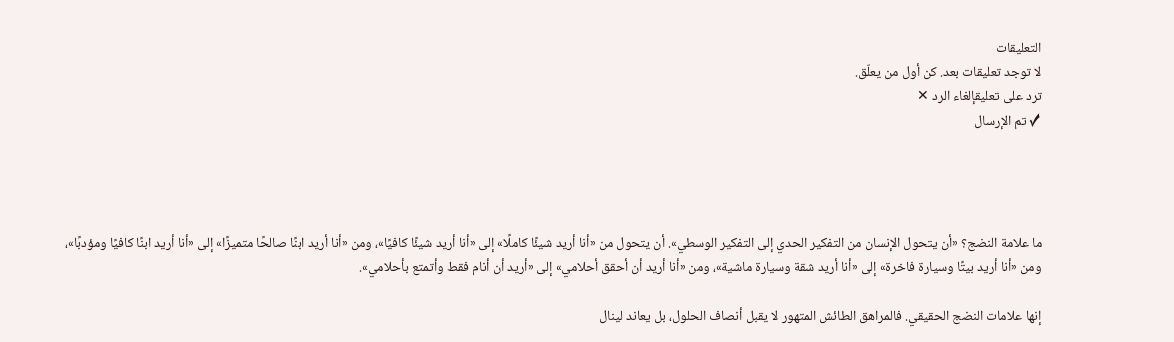التعليقات
لا توجد تعليقات بعد. كن أول من يعلّق.
ترد على تعليقإلغاء الرد ✕
✓ تم الإرسال




ما علامة النضج؟ «أن يتحول الإنسان من التفكير الحدي إلى التفكير الوسطي». أن يتحول من «أنا أريد شيئًا كاملًا» إلى «أنا أريد شيئًا كافيًا»، ومن «أنا أريد ابنًا صالحًا متميزًا» إلى «أنا أريد ابنًا كافيًا ومؤدبًا»، ومن «أنا أريد بيتًا وسيارة فاخرة» إلى «أنا أريد شقة وسيارة ماشية»، ومن «أنا أريد أن أحقق أحلامي» إلى «أريد أن أنام فقط وأتمتع بأحلامي».

إنها علامات النضج الحقيقي. فالمراهق الطائش المتهور لا يقبل أنصاف الحلول، بل يعاند لينال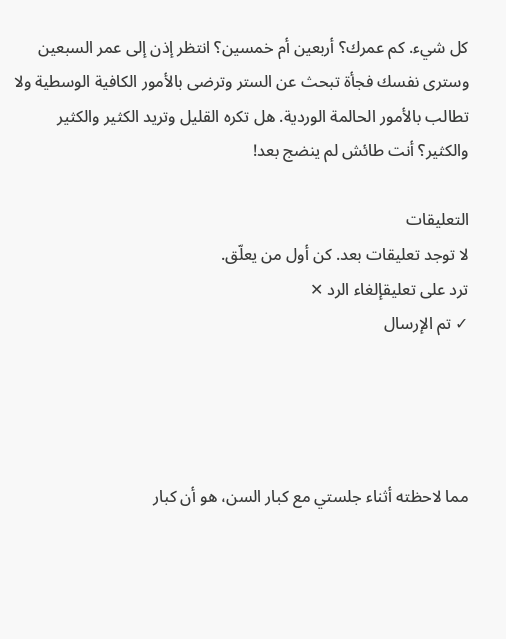كل شيء. كم عمرك؟ أربعين أم خمسين؟ انتظر إذن إلى عمر السبعين وسترى نفسك فجأة تبحث عن الستر وترضى بالأمور الكافية الوسطية ولا تطالب بالأمور الحالمة الوردية. هل تكره القليل وتريد الكثير والكثير والكثير؟ أنت طائش لم ينضج بعد!

التعليقات
لا توجد تعليقات بعد. كن أول من يعلّق.
ترد على تعليقإلغاء الرد ✕
✓ تم الإرسال




مما لاحظته أثناء جلستي مع كبار السن، هو أن كبار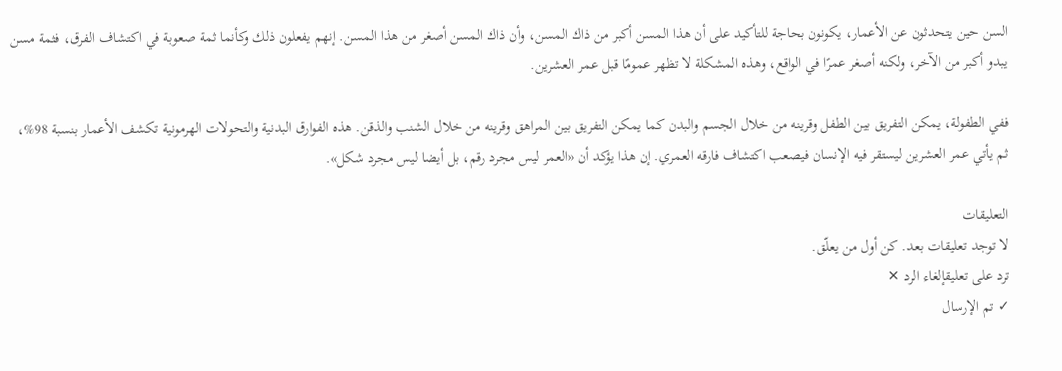السن حين يتحدثون عن الأعمار، يكونون بحاجة للتأكيد على أن هذا المسن أكبر من ذاك المسن، وأن ذاك المسن أصغر من هذا المسن. إنهم يفعلون ذلك وكأنما ثمة صعوبة في اكتشاف الفرق، فثمة مسن يبدو أكبر من الآخر، ولكنه أصغر عمرًا في الواقع، وهذه المشكلة لا تظهر عمومًا قبل عمر العشرين.

ففي الطفولة، يمكن التفريق بين الطفل وقرينه من خلال الجسم والبدن كما يمكن التفريق بين المراهق وقرينه من خلال الشنب والذقن. هذه الفوارق البدنية والتحولات الهرمونية تكشف الأعمار بنسبة 98%، ثم يأتي عمر العشرين ليستقر فيه الإنسان فيصعب اكتشاف فارقه العمري. إن هذا يؤكد أن «العمر ليس مجرد رقم، بل أيضا ليس مجرد شكل».

التعليقات
لا توجد تعليقات بعد. كن أول من يعلّق.
ترد على تعليقإلغاء الرد ✕
✓ تم الإرسال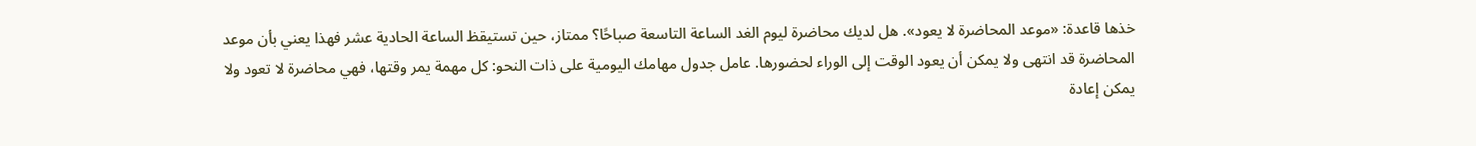خذها قاعدة: «موعد المحاضرة لا يعود». هل لديك محاضرة ليوم الغد الساعة التاسعة صباحًا؟ ممتاز، حين تستيقظ الساعة الحادية عشر فهذا يعني بأن موعد المحاضرة قد انتهى ولا يمكن أن يعود الوقت إلى الوراء لحضورها. عامل جدول مهامك اليومية على ذات النحو: كل مهمة يمر وقتها، فهي محاضرة لا تعود ولا يمكن إعادة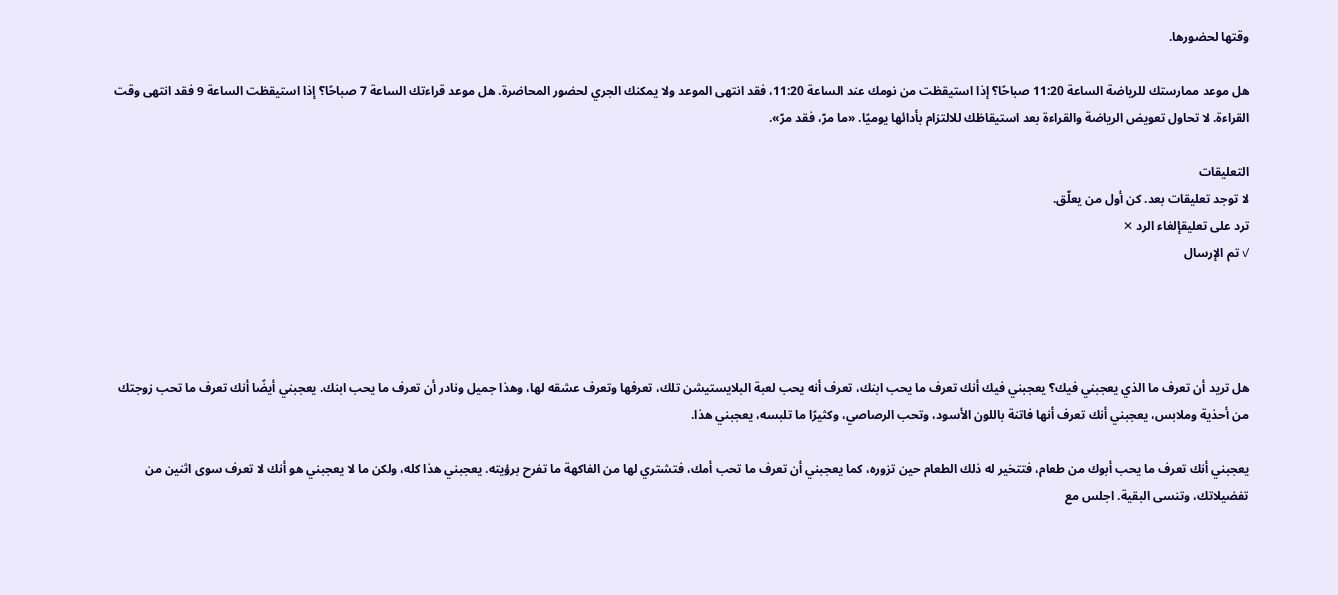وقتها لحضورها.

هل موعد ممارستك للرياضة الساعة 11:20 صباحًا؟ إذا استيقظت من نومك عند الساعة 11:20، فقد انتهى الموعد ولا يمكنك الجري لحضور المحاضرة. هل موعد قراءتك الساعة 7 صباحًا؟ إذا استيقظت الساعة 9 فقد انتهى وقت القراءة. لا تحاول تعويض الرياضة والقراءة بعد استيقاظك للالتزام بأدائها يوميًا. «ما مرّ، فقد مرّ».

التعليقات
لا توجد تعليقات بعد. كن أول من يعلّق.
ترد على تعليقإلغاء الرد ✕
✓ تم الإرسال




هل تريد أن تعرف ما الذي يعجبني فيك؟ يعجبني فيك أنك تعرف ما يحب ابنك، تعرف أنه يحب لعبة البلايستيشن تلك، تعرفها وتعرف عشقه لها، وهذا جميل ونادر أن تعرف ما يحب ابنك. يعجبني أيضًا أنك تعرف ما تحب زوجتك من أحذية وملابس، يعجبني أنك تعرف أنها فاتنة باللون الأسود، وتحب الرصاصي، وكثيرًا ما تلبسه، يعجبني هذا.

يعجبني أنك تعرف ما يحب أبوك من طعام، فتتخير له ذلك الطعام حين تزوره، كما يعجبني أن تعرف ما تحب أمك، فتشتري لها من الفاكهة ما تفرح برؤيته. يعجبني هذا كله، ولكن ما لا يعجبني هو أنك لا تعرف سوى اثنين من تفضيلاتك، وتنسى البقية. اجلس مع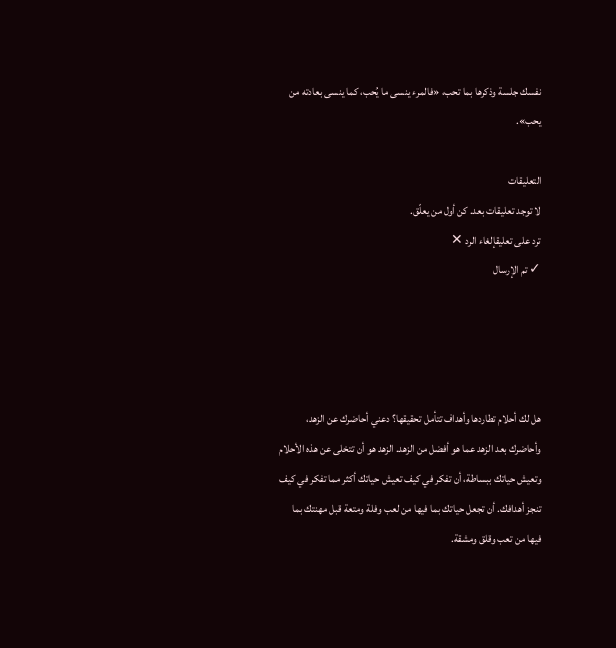نفسك جلسة وذكرها بما تحب، «فالمرء ينسى ما يُحب، كما ينسى بعادته من يحب».

التعليقات
لا توجد تعليقات بعد. كن أول من يعلّق.
ترد على تعليقإلغاء الرد ✕
✓ تم الإرسال




هل لك أحلام تطاردها وأهداف تتأمل تحقيقها؟ دعني أحاضرك عن الزهد، وأحاضرك بعد الزهد عما هو أفضل من الزهد. الزهد هو أن تتخلى عن هذه الأحلام وتعيش حياتك ببساطة، أن تفكر في كيف تعيش حياتك أكثر مما تفكر في كيف تنجز أهدافك. أن تجعل حياتك بما فيها من لعب وفلة ومتعة قبل مهنتك بما فيها من تعب وقلق ومشقة.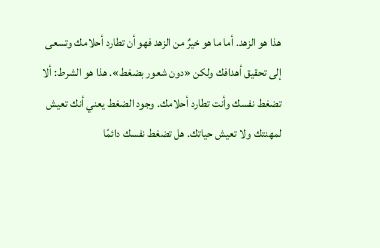هذا هو الزهد. أما ما هو خيرٌ من الزهد فهو أن تطارد أحلامك وتسعى إلى تحقيق أهدافك ولكن «دون شعور بضغط». هذا هو الشرط: ألا تضغط نفسك وأنت تطارد أحلامك. وجود الضغط يعني أنك تعيش لمهنتك ولا تعيش حياتك. هل تضغط نفسك دائمًا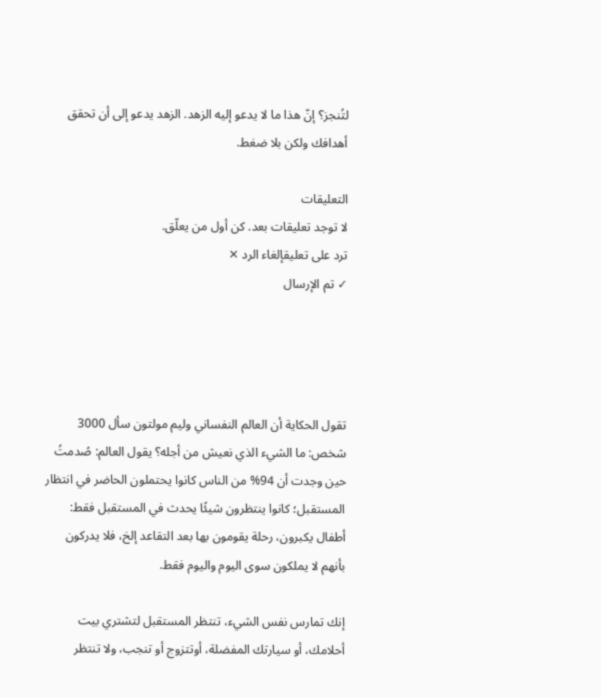لتُنجز؟ إنّ هذا ما لا يدعو إليه الزهد. الزهد يدعو إلى أن تحقق أهدافك ولكن بلا ضغط.

التعليقات
لا توجد تعليقات بعد. كن أول من يعلّق.
ترد على تعليقإلغاء الرد ✕
✓ تم الإرسال




تقول الحكاية أن العالم النفساني وليم مولتون سأل 3000 شخص: ما الشيء الذي نعيش من أجله؟ يقول العالم: صُدمتُ حين وجدت أن 94% من الناس كانوا يحتملون الحاضر في انتظار المستقبل؛ كانوا ينتظرون شيئًا يحدث في المستقبل فقط: أطفال يكبرون، رحلة يقومون بها بعد التقاعد إلخ، فلا يدركون بأنهم لا يملكون سوى اليوم واليوم فقط.

إنك تمارس نفس الشيء، تنتظر المستقبل لتشتري بيت أحلامك، أو سيارتك المفضلة، أوتتزوج أو تنجب، ولا تنتظر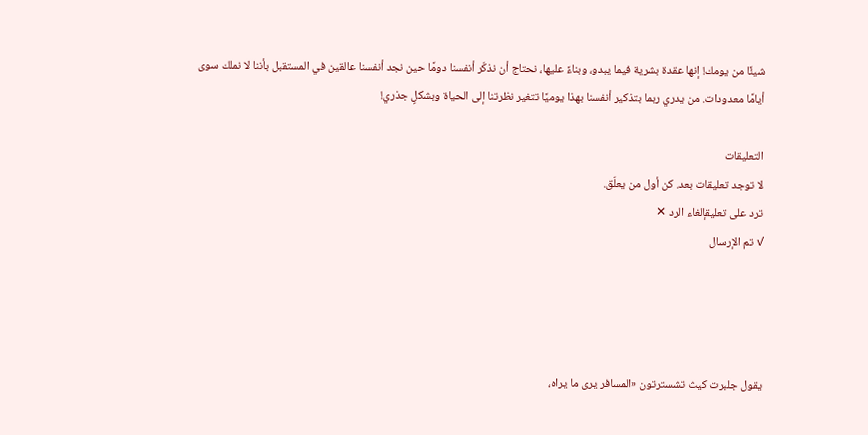شيئًا من يومك! إنها عقدة بشرية فيما يبدو، وبناءً عليها، نحتاج أن نذكّر أنفسنا دومًا حين نجد أنفسنا عالقين في المستقبل بأننا لا نملك سوى أيامًا معدودات. من يدري ربما بتذكير أنفسنا بهذا يوميًا تتغير نظرتنا إلى الحياة وبشكلٍ جذري!

التعليقات
لا توجد تعليقات بعد. كن أول من يعلّق.
ترد على تعليقإلغاء الرد ✕
✓ تم الإرسال




يقول جلبرت كيث تشسترتون «المسافر يرى ما يراه،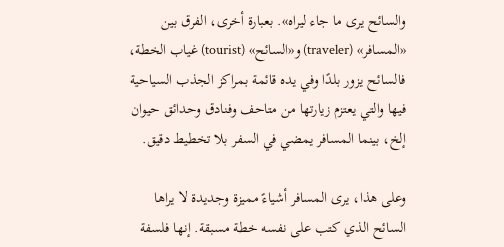والسائح يرى ما جاء ليراه». بعبارة أخرى، الفرق بين «المسافر» (traveler) و«السائح» (tourist) غياب الخطة، فالسائح يزور بلدًا وفي يده قائمة بمراكز الجذب السياحية فيها والتي يعتزم زيارتها من متاحف وفنادق وحدائق حيوان إلخ، بينما المسافر يمضي في السفر بلا تخطيط دقيق.

وعلى هذا، يرى المسافر أشياءً مميزة وجديدة لا يراها السائح الذي كتب على نفسه خطة مسبقة. إنها فلسفة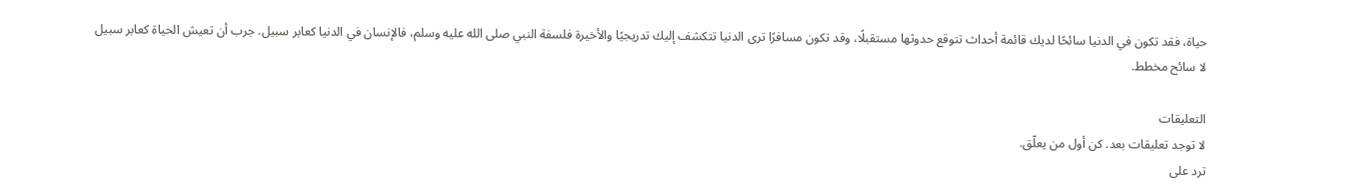حياة، فقد تكون في الدنيا سائحًا لديك قائمة أحداث تتوقع حدوثها مستقبلًا، وقد تكون مسافرًا ترى الدنيا تتكشف إليك تدريجيًا والأخيرة فلسفة النبي صلى الله عليه وسلم، فالإنسان في الدنيا كعابر سبيل. جرب أن تعيش الحياة كعابر سبيل لا سائح مخطط.

التعليقات
لا توجد تعليقات بعد. كن أول من يعلّق.
ترد على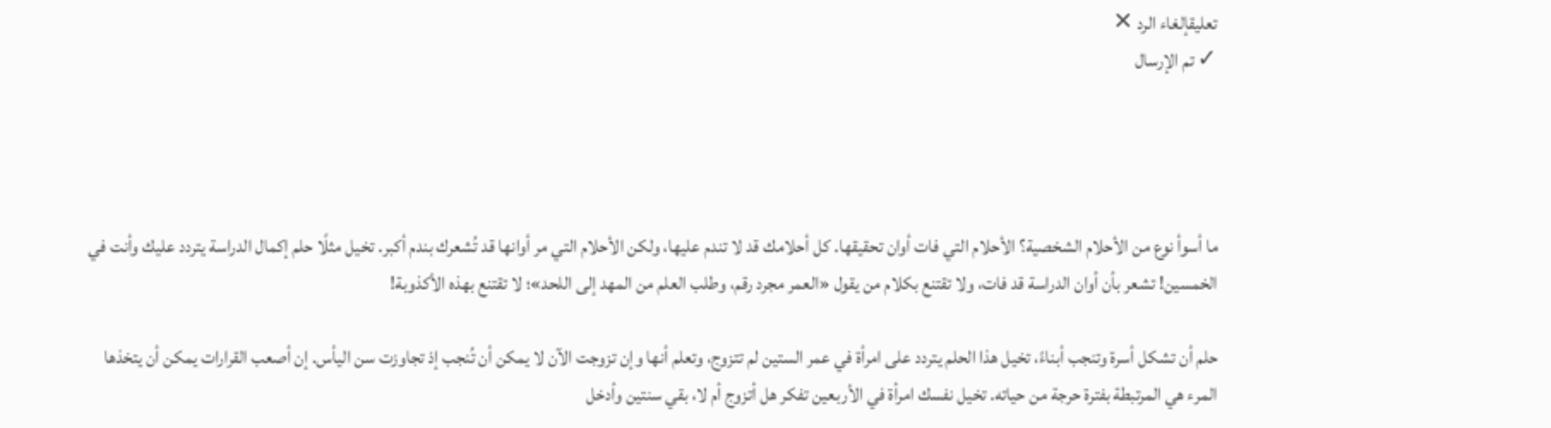تعليقإلغاء الرد ✕
✓ تم الإرسال




ما أسوأ نوع من الأحلام الشخصية؟ الأحلام التي فات أوان تحقيقها. كل أحلامك قد لا تندم عليها، ولكن الأحلام التي مر أوانها قد تُشعرك بندم أكبر. تخيل مثلًا حلم إكمال الدراسة يتردد عليك وأنت في الخمسين! تشعر بأن أوان الدراسة قد فات، ولا تقتنع بكلام من يقول «العمر مجرد رقم، وطلب العلم من المهد إلى اللحد»؛ لا تقتنع بهذه الأكذوبة!

حلم أن تشكل أسرة وتنجب أبناءً، تخيل هذا الحلم يتردد على امرأة في عمر الستين لم تتزوج، وتعلم أنها وإن تزوجت الآن لا يمكن أن تُنجب إذ تجاوزت سن اليأس. إن أصعب القرارات يمكن أن يتخذها المرء هي المرتبطة بفترة حرجة من حياته. تخيل نفسك امرأة في الأربعين تفكر هل أتزوج أم لا، بقي سنتين وأدخل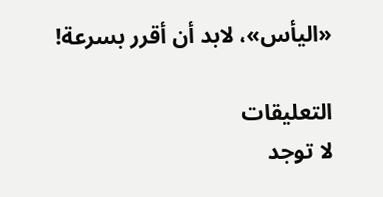«اليأس»، لابد أن أقرر بسرعة!

التعليقات
لا توجد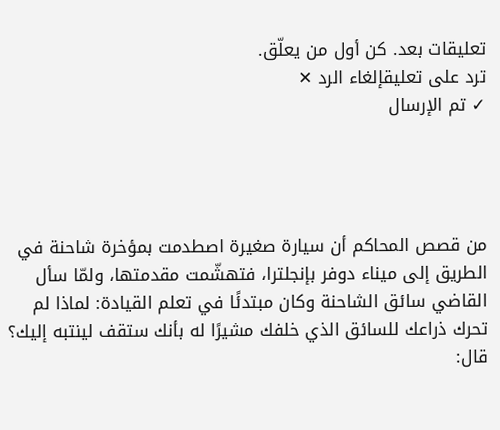تعليقات بعد. كن أول من يعلّق.
ترد على تعليقإلغاء الرد ✕
✓ تم الإرسال




من قصص المحاكم أن سيارة صغيرة اصطدمت بمؤخرة شاحنة في الطريق إلى ميناء دوفر بإنجلترا، فتهشّمت مقدمتها، ولمّا سأل القاضي سائق الشاحنة وكان مبتدئًا في تعلم القيادة: لماذا لم تحرك ذراعك للسائق الذي خلفك مشيرًا له بأنك ستقف لينتبه إليك؟ قال: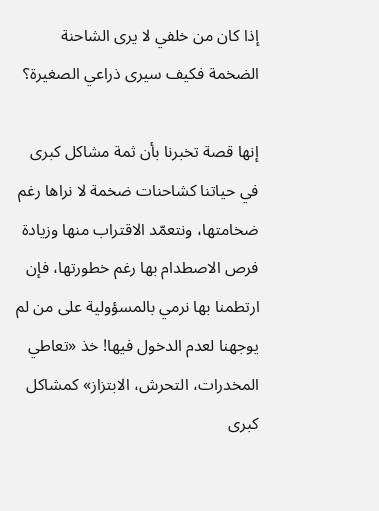إذا كان من خلفي لا يرى الشاحنة الضخمة فكيف سيرى ذراعي الصغيرة؟

إنها قصة تخبرنا بأن ثمة مشاكل كبرى في حياتنا كشاحنات ضخمة لا نراها رغم ضخامتها، ونتعمّد الاقتراب منها وزيادة فرص الاصطدام بها رغم خطورتها، فإن ارتطمنا بها نرمي بالمسؤولية على من لم يوجهنا لعدم الدخول فيها! خذ «تعاطي المخدرات، التحرش، الابتزاز» كمشاكل كبرى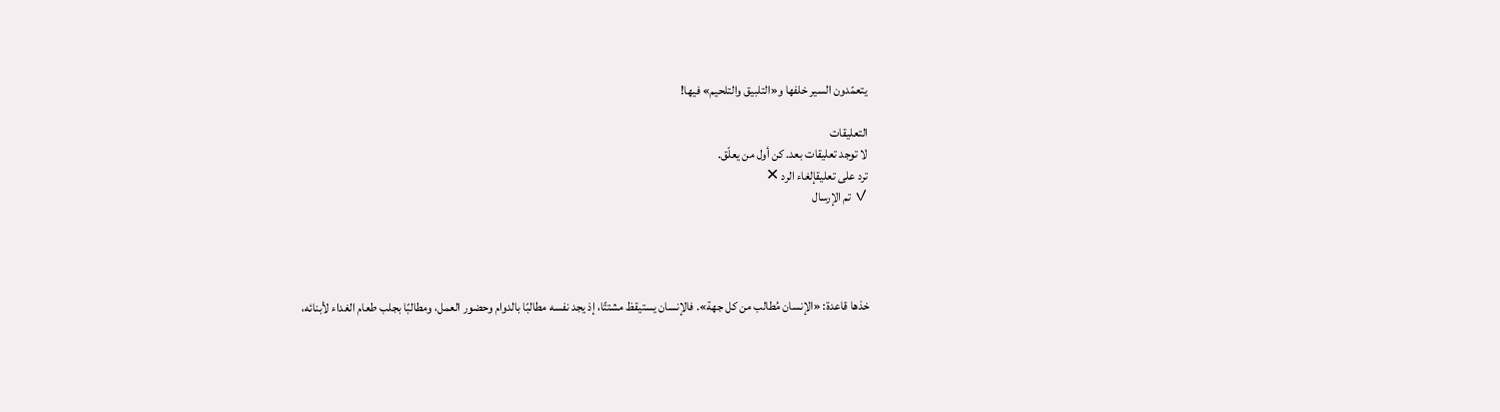يتعمّدون السير خلفها و«التلبيق والتلحيم» فيها!

التعليقات
لا توجد تعليقات بعد. كن أول من يعلّق.
ترد على تعليقإلغاء الرد ✕
✓ تم الإرسال




خذها قاعدة: «الإنسان مُطالب من كل جهة». فالإنسان يستيقظ مشتتًا، إذ يجد نفسه مطالبًا بالدوام وحضور العمل، ومطالبًا بجلب طعام الغداء لأبنائه،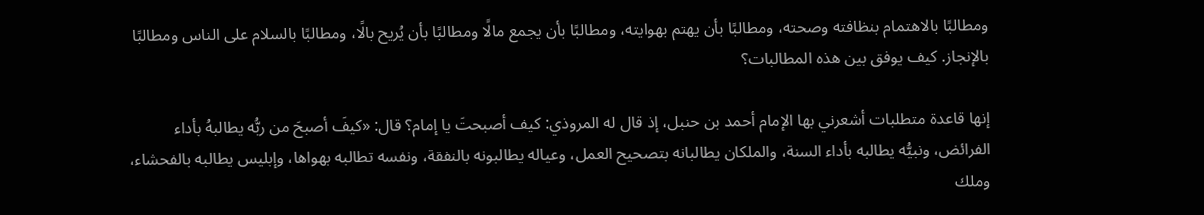ومطالبًا بالاهتمام بنظافته وصحته، ومطالبًا بأن يهتم بهوايته، ومطالبًا بأن يجمع مالًا ومطالبًا بأن يُريح بالًا، ومطالبًا بالسلام على الناس ومطالبًا بالإنجاز. كيف يوفق بين هذه المطالبات؟

إنها قاعدة متطلبات أشعرني بها الإمام أحمد بن حنبل، إذ قال له المروذي: كيف أصبحتَ يا إمام؟ قال: «كيفَ أصبحَ من ربُّه يطالبهُ بأداء الفرائض، ونبيُّه يطالبه بأداء السنة، والملكان يطالبانه بتصحيح العمل، وعياله يطالبونه بالنفقة، ونفسه تطالبه بهواها، وإبليس يطالبه بالفحشاء، وملك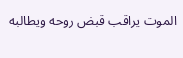الموت يراقب قبض روحه ويطالبه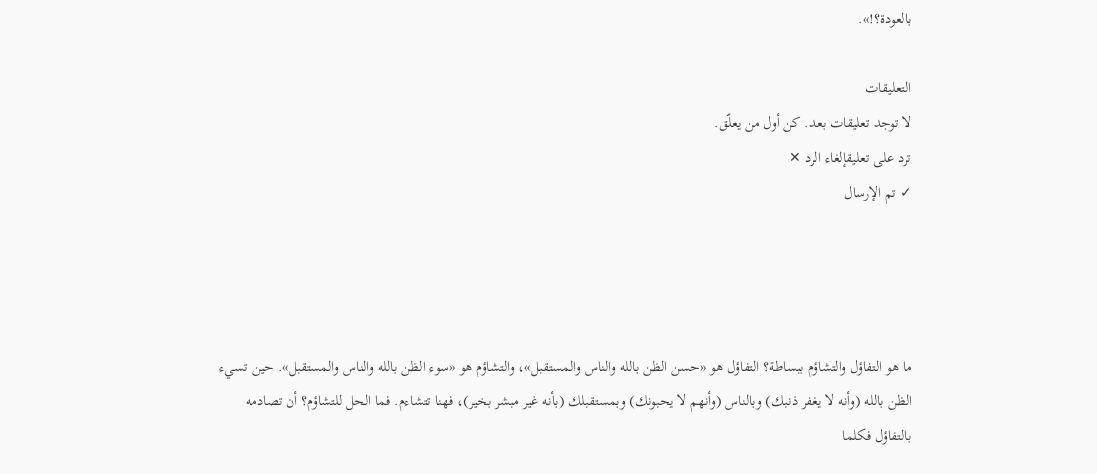بالعودة؟!».

التعليقات
لا توجد تعليقات بعد. كن أول من يعلّق.
ترد على تعليقإلغاء الرد ✕
✓ تم الإرسال




ما هو التفاؤل والتشاؤم ببساطة؟ التفاؤل هو «حسن الظن بالله والناس والمستقبل»، والتشاؤم هو «سوء الظن بالله والناس والمستقبل». حين تسيء الظن بالله (وأنه لا يغفر ذنبك) وبالناس (وأنهم لا يحبونك) وبمستقبلك (بأنه غير مبشر بخير)، فهنا تتشاءم. فما الحل للتشاؤم؟ أن تصادمه بالتفاؤل فكلما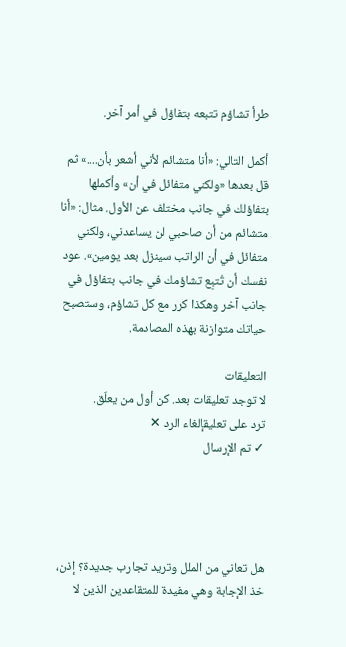طرأ تشاؤم تتبعه بتفاؤل في أمر آخر.

أكمل التالي: «أنا متشائم لأني أشعر بأن....» ثم قل بعدها «ولكني متفائل في أن» وأكملها بتفاؤلك في جانب مختلف عن الأول. مثال: «أنا متشائم من أن صاحبي لن يساعدني، ولكني متفائل في أن الراتب سينزل بعد يومين». عود نفسك أن تُتبِع تشاؤمك في جانب بتفاؤل في جانب آخر وهكذا كرر مع كل تشاؤم، وستصبح حياتك متوازنة بهذه المصادمة.

التعليقات
لا توجد تعليقات بعد. كن أول من يعلّق.
ترد على تعليقإلغاء الرد ✕
✓ تم الإرسال




هل تعاني من الملل وتريد تجارب جديدة؟ إذن، خذ الإجابة وهي مفيدة للمتقاعدين الذين لا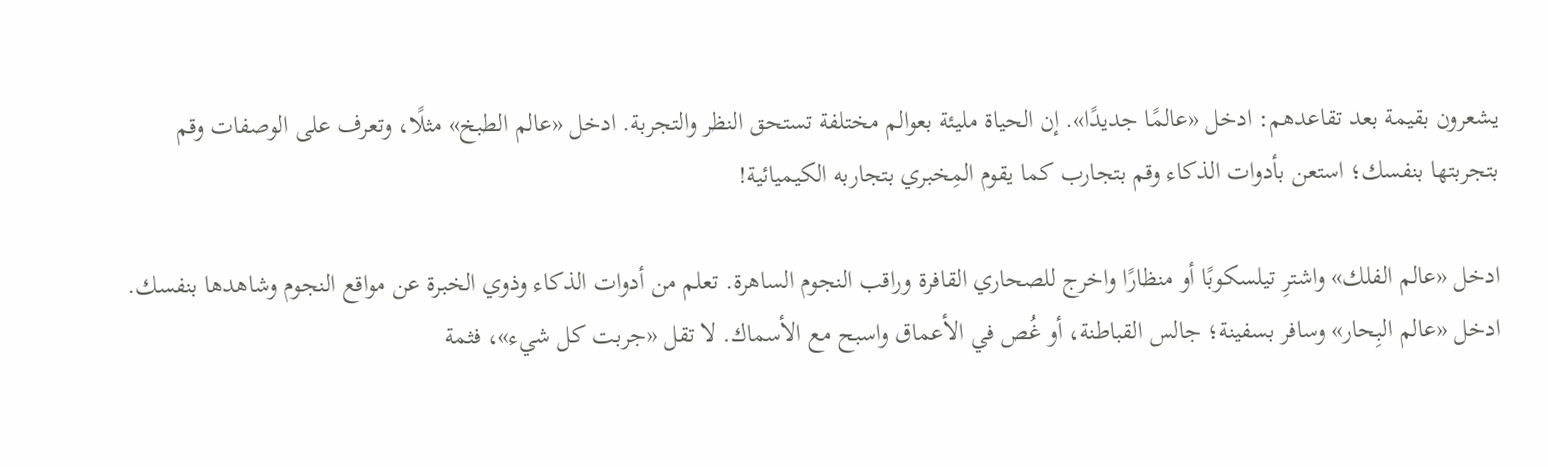يشعرون بقيمة بعد تقاعدهم: ادخل «عالمًا جديدًا». إن الحياة مليئة بعوالم مختلفة تستحق النظر والتجربة. ادخل «عالم الطبخ» مثلًا، وتعرف على الوصفات وقم بتجربتها بنفسك؛ استعن بأدوات الذكاء وقم بتجارب كما يقوم المِخبري بتجاربه الكيميائية!

ادخل «عالم الفلك» واشترِ تيلسكوبًا أو منظارًا واخرج للصحاري القافرة وراقب النجوم الساهرة. تعلم من أدوات الذكاء وذوي الخبرة عن مواقع النجوم وشاهدها بنفسك. ادخل «عالم البِحار» وسافر بسفينة؛ جالس القباطنة، أو غُص في الأعماق واسبح مع الأسماك. لا تقل «جربت كل شيء»، فثمة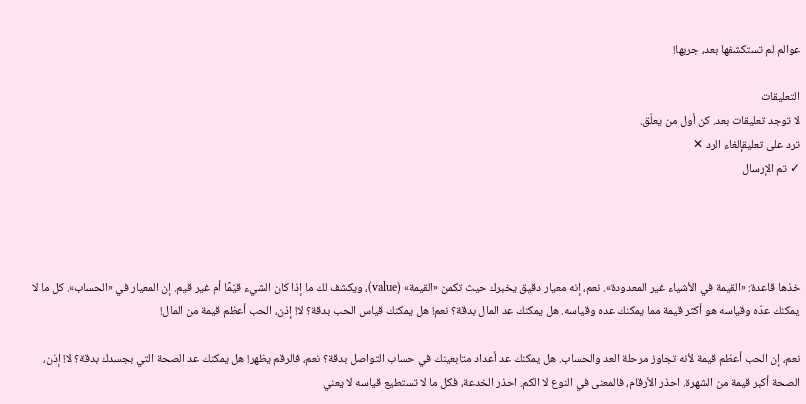عوالم لم تستكشفها بعد، جربها!

التعليقات
لا توجد تعليقات بعد. كن أول من يعلّق.
ترد على تعليقإلغاء الرد ✕
✓ تم الإرسال




خذها قاعدة: «القيمة في الأشياء غير المعدودة». نعم، إنه معيار دقيق يخبرك حيث تكمن «القيمة» (value)، ويكشف لك ما إذا كان الشيء قيّمًا أم غير قيم. إن المعيار في «الحساب». كل ما لا يمكنك عدّه وقياسه هو أكثر قيمة مما يمكنك عده وقياسه. هل يمكنك عد المال بدقة؟ نعم! هل يمكنك قياس الحب بدقة؟ لا! إذن، الحب أعظم قيمة من المال!

نعم، إن الحب أعظم قيمة لأنه تجاوز مرحلة العد والحساب. هل يمكنك عد أعداد متابعينك في حساب التواصل بدقة؟ نعم، فالرقم يظهر! هل يمكنك عد الصحة التي بجسدك بدقة؟ لا! إذن، الصحة أكبر قيمة من الشهرة. احذر الأرقام، فالمعنى في النوع لا الكم. احذر الخدعة، فكل ما لا تستطيع قياسه لا يعني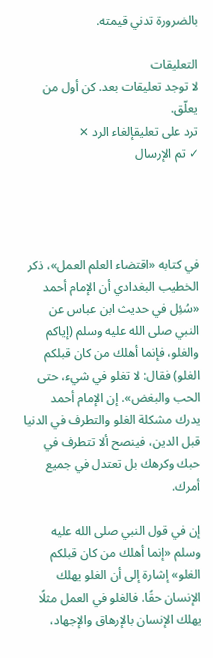بالضرورة تدني قيمته.

التعليقات
لا توجد تعليقات بعد. كن أول من يعلّق.
ترد على تعليقإلغاء الرد ✕
✓ تم الإرسال




في كتابه «اقتضاء العلم العمل»، ذكر الخطيب البغدادي أن الإمام أحمد «سُئِل في حديث ابن عباس عن النبي صلى الله عليه وسلم (إياكم والغلو، فإنما أهلك من كان قبلكم الغلو) فقال: لا تغلو في شيء، حتى الحب والبغض». إن الإمام أحمد يدرك مشكلة الغلو والتطرف في الدنيا قبل الدين، فينصح ألا تتطرف في حبك وكرهك بل تعتدل في جميع أمرك.

إن في قول النبي صلى الله عليه وسلم «إنما أهلك من كان قبلكم الغلو» إشارة إلى أن الغلو يهلك الإنسان حقًا. فالغلو في العمل مثلًا يهلك الإنسان بالإرهاق والإجهاد،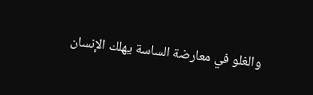والغلو في معارضة الساسة يهلك الإنسان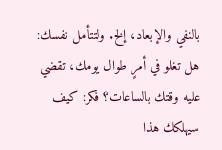بالنفي والإبعاد، إلخ. ولتتأمل نفسك: هل تغلو في أمرٍ طوال يومك، تقضي عليه وقتك بالساعات؟ فكر: كيف سيهلكك هذا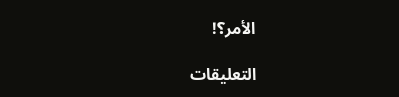الأمر؟!

التعليقات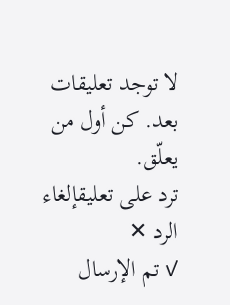لا توجد تعليقات بعد. كن أول من يعلّق.
ترد على تعليقإلغاء الرد ✕
✓ تم الإرسال